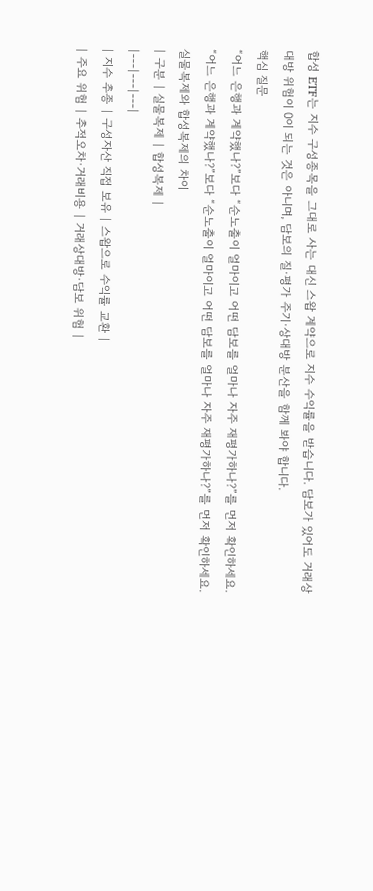합성 ETF는 지수 구성종목을 그대로 사는 대신 스왑 계약으로 지수 수익률을 받습니다. 담보가 있어도 거래상대방 위험이 0이 되는 것은 아니며, 담보의 질·평가 주기·상대방 분산을 함께 봐야 합니다.
핵심 질문
“어느 은행과 계약했나?”보다 “순노출이 얼마이고 어떤 담보를 얼마나 자주 재평가하나?”를 먼저 확인하세요.
“어느 은행과 계약했나?”보다 “순노출이 얼마이고 어떤 담보를 얼마나 자주 재평가하나?”를 먼저 확인하세요.
실물복제와 합성복제의 차이
| 구분 | 실물복제 | 합성복제 |
|---|---|---|
| 지수 추종 | 구성자산 직접 보유 | 스왑으로 수익률 교환 |
| 주요 위험 | 추적오차·거래비용 | 거래상대방·담보 위험 |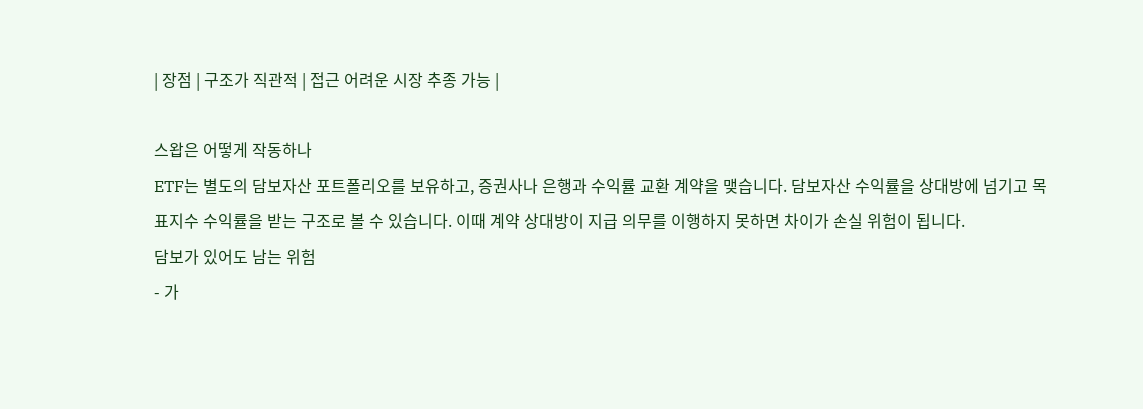| 장점 | 구조가 직관적 | 접근 어려운 시장 추종 가능 |

스왑은 어떻게 작동하나
ETF는 별도의 담보자산 포트폴리오를 보유하고, 증권사나 은행과 수익률 교환 계약을 맺습니다. 담보자산 수익률을 상대방에 넘기고 목표지수 수익률을 받는 구조로 볼 수 있습니다. 이때 계약 상대방이 지급 의무를 이행하지 못하면 차이가 손실 위험이 됩니다.
담보가 있어도 남는 위험
- 가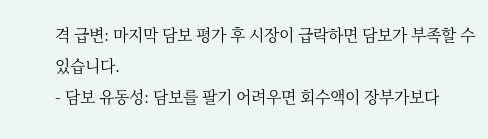격 급변: 마지막 담보 평가 후 시장이 급락하면 담보가 부족할 수 있습니다.
- 담보 유동성: 담보를 팔기 어려우면 회수액이 장부가보다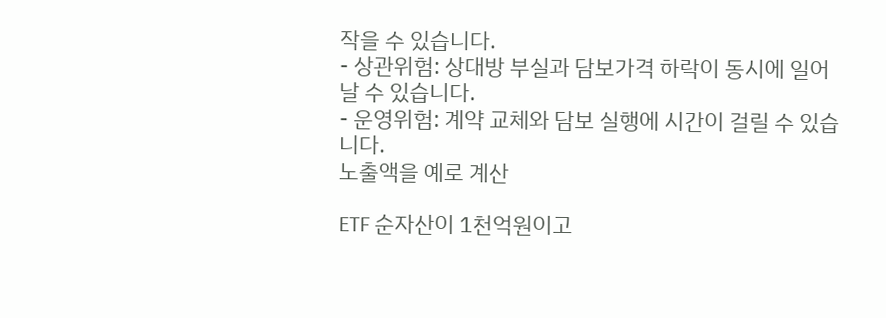작을 수 있습니다.
- 상관위험: 상대방 부실과 담보가격 하락이 동시에 일어날 수 있습니다.
- 운영위험: 계약 교체와 담보 실행에 시간이 걸릴 수 있습니다.
노출액을 예로 계산

ETF 순자산이 1천억원이고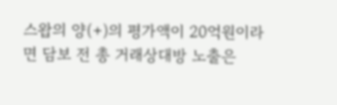스왑의 양(+)의 평가액이 20억원이라면 담보 전 총 거래상대방 노출은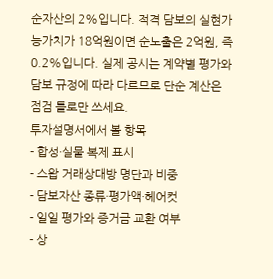순자산의 2%입니다. 적격 담보의 실현가능가치가 18억원이면 순노출은 2억원, 즉 0.2%입니다. 실제 공시는 계약별 평가와 담보 규정에 따라 다르므로 단순 계산은 점검 틀로만 쓰세요.
투자설명서에서 볼 항목
- 합성·실물 복제 표시
- 스왑 거래상대방 명단과 비중
- 담보자산 종류·평가액·헤어컷
- 일일 평가와 증거금 교환 여부
- 상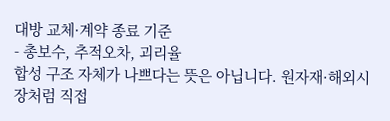대방 교체·계약 종료 기준
- 총보수, 추적오차, 괴리율
합성 구조 자체가 나쁘다는 뜻은 아닙니다. 원자재·해외시장처럼 직접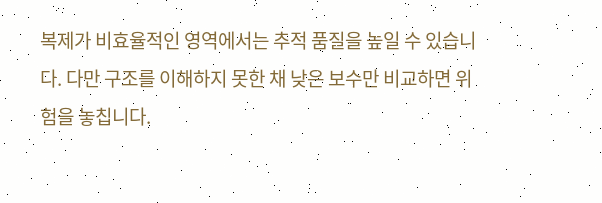복제가 비효율적인 영역에서는 추적 품질을 높일 수 있습니다. 다만 구조를 이해하지 못한 채 낮은 보수만 비교하면 위험을 놓칩니다.